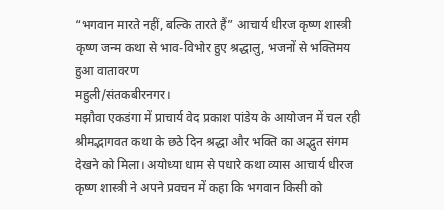“भगवान मारते नहीं, बल्कि तारते हैं” आचार्य धीरज कृष्ण शास्त्री
कृष्ण जन्म कथा से भाव-विभोर हुए श्रद्धालु, भजनों से भक्तिमय हुआ वातावरण
महुली/संतकबीरनगर।
मझौवा एकडंगा में प्राचार्य वेद प्रकाश पांडेय के आयोजन में चल रही श्रीमद्भागवत कथा के छठे दिन श्रद्धा और भक्ति का अद्भुत संगम देखने को मिला। अयोध्या धाम से पधारे कथा व्यास आचार्य धीरज कृष्ण शास्त्री ने अपने प्रवचन में कहा कि भगवान किसी को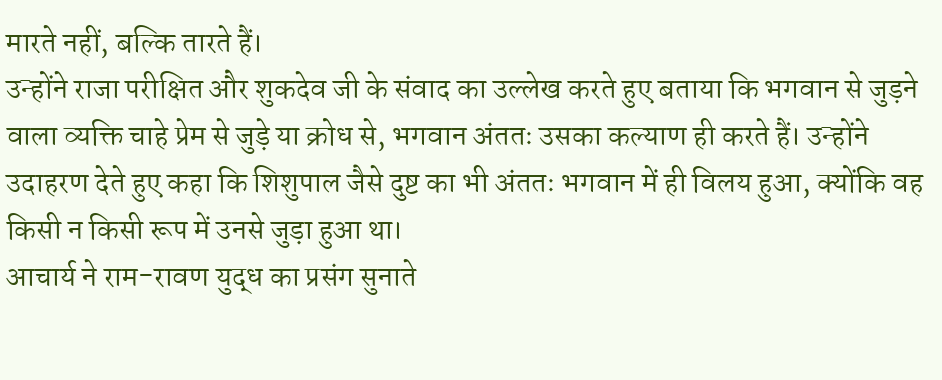मारते नहीं, बल्कि तारते हैं।
उन्होंने राजा परीक्षित और शुकदेव जी के संवाद का उल्लेख करते हुए बताया कि भगवान से जुड़ने वाला व्यक्ति चाहे प्रेम से जुड़े या क्रोध से, भगवान अंततः उसका कल्याण ही करते हैं। उन्होंने उदाहरण देते हुए कहा कि शिशुपाल जैसे दुष्ट का भी अंततः भगवान में ही विलय हुआ, क्योंकि वह किसी न किसी रूप में उनसे जुड़ा हुआ था।
आचार्य ने राम-रावण युद्ध का प्रसंग सुनाते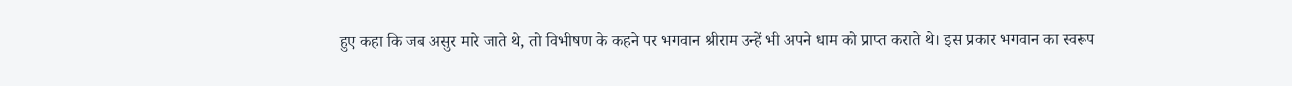हुए कहा कि जब असुर मारे जाते थे, तो विभीषण के कहने पर भगवान श्रीराम उन्हें भी अपने धाम को प्राप्त कराते थे। इस प्रकार भगवान का स्वरूप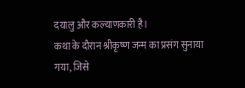दयालु और कल्याणकारी है।
कथा के दौरान श्रीकृष्ण जन्म का प्रसंग सुनाया गया, जिसे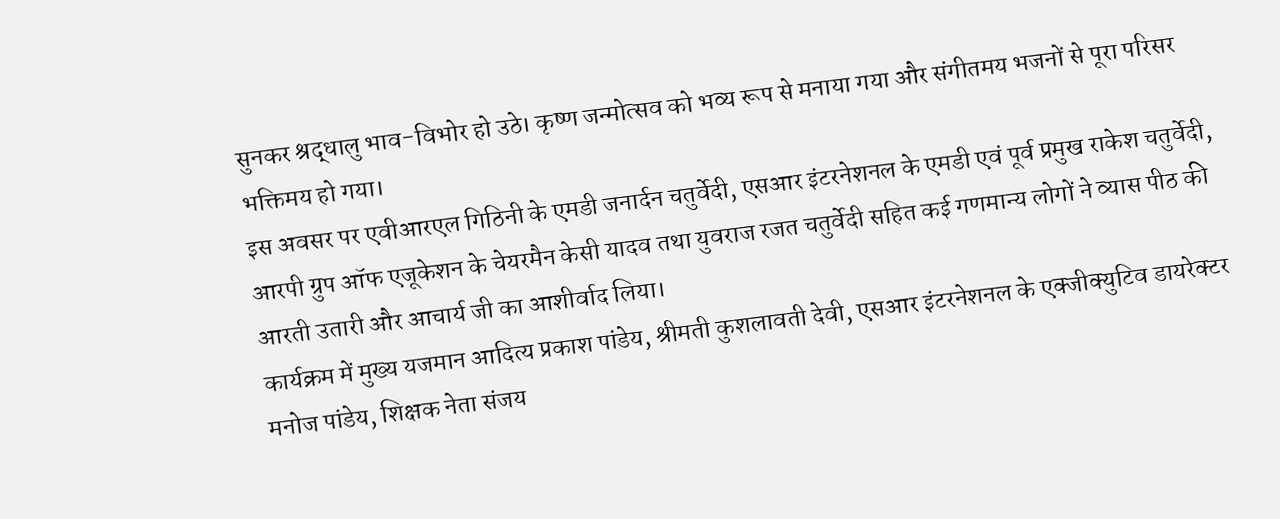सुनकर श्रद्धालु भाव-विभोर हो उठे। कृष्ण जन्मोत्सव को भव्य रूप से मनाया गया और संगीतमय भजनों से पूरा परिसर भक्तिमय हो गया।
इस अवसर पर एवीआरएल गिठिनी के एमडी जनार्दन चतुर्वेदी, एसआर इंटरनेशनल के एमडी एवं पूर्व प्रमुख राकेश चतुर्वेदी, आरपी ग्रुप ऑफ एजूकेशन के चेयरमैन केसी यादव तथा युवराज रजत चतुर्वेदी सहित कई गणमान्य लोगों ने व्यास पीठ की आरती उतारी और आचार्य जी का आशीर्वाद लिया।
कार्यक्रम में मुख्य यजमान आदित्य प्रकाश पांडेय, श्रीमती कुशलावती देवी, एसआर इंटरनेशनल के एक्जीक्युटिव डायरेक्टर मनोज पांडेय, शिक्षक नेता संजय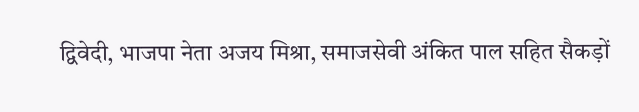द्विवेदी, भाजपा नेता अजय मिश्रा, समाजसेवी अंकित पाल सहित सैकड़ों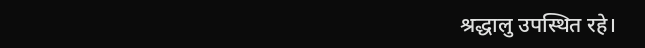श्रद्धालु उपस्थित रहे।